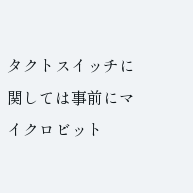タクトスイッチに関しては事前にマイクロビット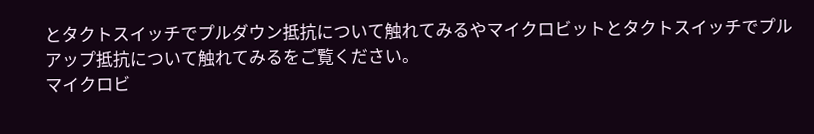とタクトスイッチでプルダウン抵抗について触れてみるやマイクロビットとタクトスイッチでプルアップ抵抗について触れてみるをご覧ください。
マイクロビ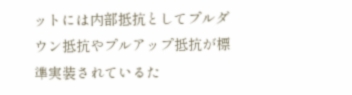ットには内部抵抗としてプルダウン抵抗やプルアップ抵抗が標準実装されているた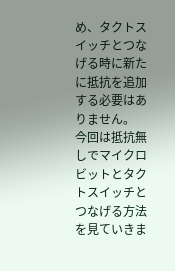め、タクトスイッチとつなげる時に新たに抵抗を追加する必要はありません。
今回は抵抗無しでマイクロビットとタクトスイッチとつなげる方法を見ていきま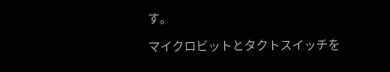す。

マイクロビットとタクトスイッチを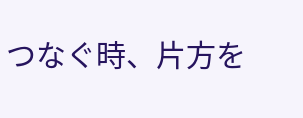つなぐ時、片方を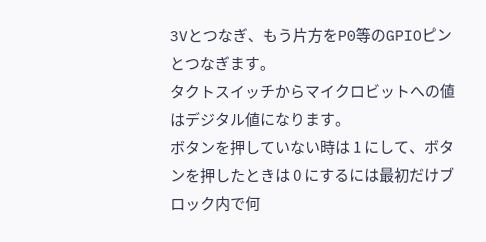3Vとつなぎ、もう片方をP0等のGPIOピンとつなぎます。
タクトスイッチからマイクロビットへの値はデジタル値になります。
ボタンを押していない時は 1 にして、ボタンを押したときは 0 にするには最初だけブロック内で何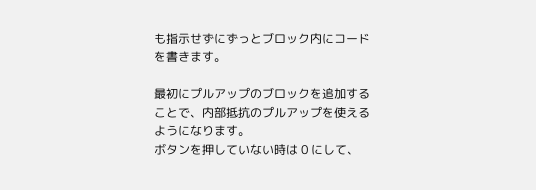も指示せずにずっとブロック内にコードを書きます。

最初にプルアップのブロックを追加することで、内部抵抗のプルアップを使えるようになります。
ボタンを押していない時は 0 にして、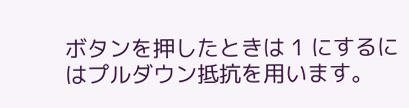ボタンを押したときは 1 にするにはプルダウン抵抗を用います。